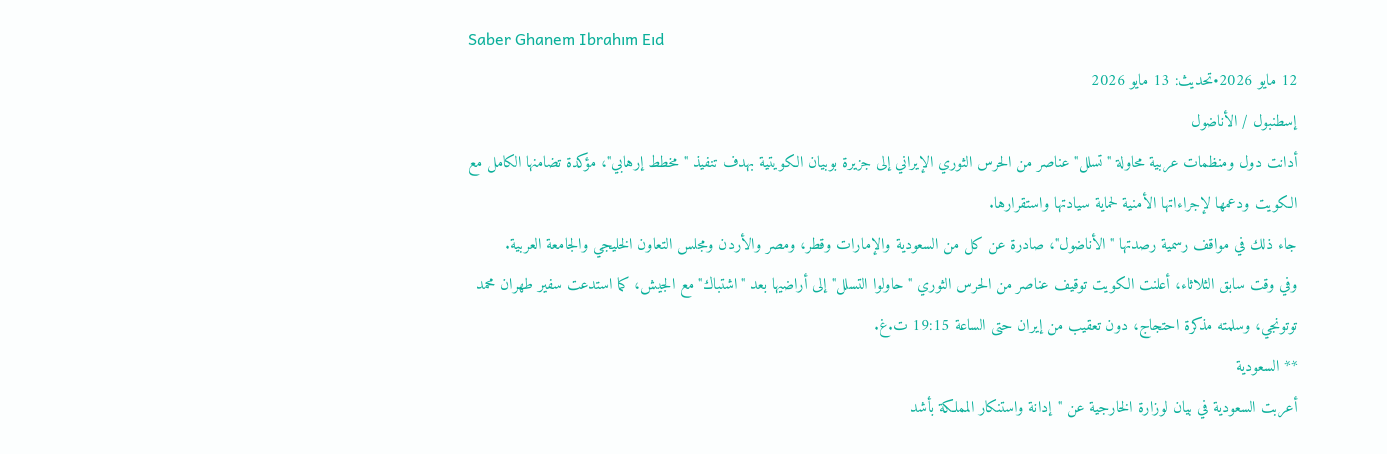Saber Ghanem Ibrahım Eıd
12 مايو 2026•تحديث: 13 مايو 2026
إسطنبول / الأناضول
أدانت دول ومنظمات عربية محاولة "تسلل" عناصر من الحرس الثوري الإيراني إلى جزيرة بوبيان الكويتية بهدف تنفيذ "مخطط إرهابي"، مؤكدة تضامنها الكامل مع الكويت ودعمها لإجراءاتها الأمنية لحماية سيادتها واستقرارها.
جاء ذلك في مواقف رسمية رصدتها "الأناضول"، صادرة عن كل من السعودية والإمارات وقطر، ومصر والأردن ومجلس التعاون الخليجي والجامعة العربية.
وفي وقت سابق الثلاثاء، أعلنت الكويت توقيف عناصر من الحرس الثوري "حاولوا التسلل" إلى أراضيها بعد "اشتباك" مع الجيش، كما استدعت سفير طهران محمد توتونجي، وسلمته مذكرة احتجاج، دون تعقيب من إيران حتى الساعة 19:15 ت.غ.
** السعودية
أعربت السعودية في بيان لوزارة الخارجية عن "إدانة واستنكار المملكة بأشد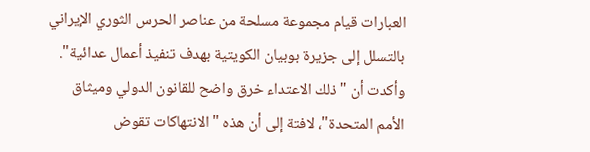العبارات قيام مجموعة مسلحة من عناصر الحرس الثوري الإيراني بالتسلل إلى جزيرة بوبيان الكويتية بهدف تنفيذ أعمال عدائية".
وأكدت أن "ذلك الاعتداء خرق واضح للقانون الدولي وميثاق الأمم المتحدة"، لافتة إلى أن هذه "الانتهاكات تقوض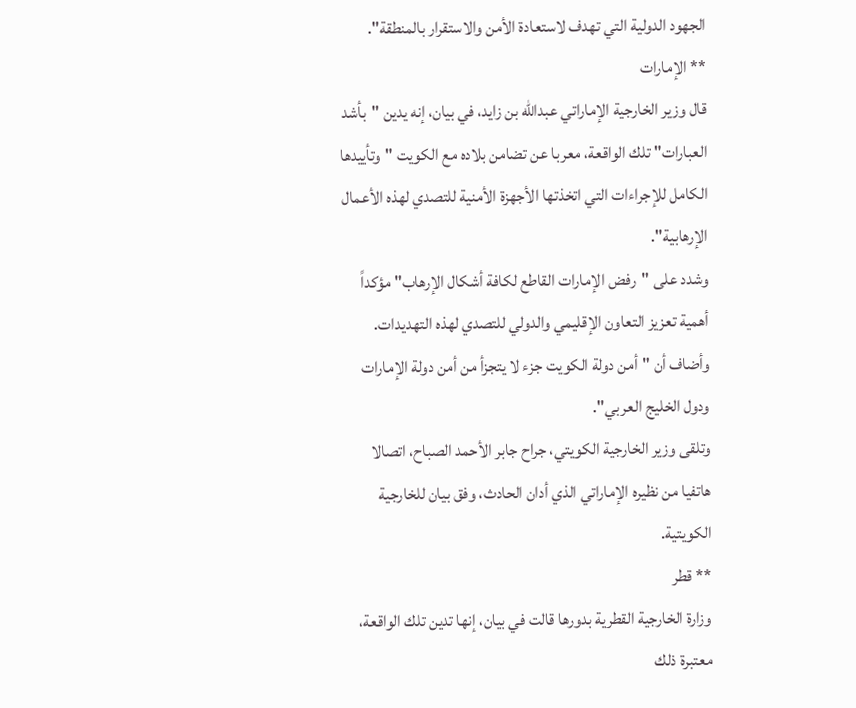الجهود الدولية التي تهدف لاستعادة الأمن والاستقرار بالمنطقة".
** الإمارات
قال وزير الخارجية الإماراتي عبدالله بن زايد، في بيان، إنه يدين "بأشد العبارات" تلك الواقعة، معربا عن تضامن بلاده مع الكويت "وتأييدها الكامل للإجراءات التي اتخذتها الأجهزة الأمنية للتصدي لهذه الأعمال الإرهابية".
وشدد على "رفض الإمارات القاطع لكافة أشكال الإرهاب" مؤكداً أهمية تعزيز التعاون الإقليمي والدولي للتصدي لهذه التهديدات.
وأضاف أن "أمن دولة الكويت جزء لا يتجزأ من أمن دولة الإمارات ودول الخليج العربي".
وتلقى وزير الخارجية الكويتي، جراح جابر الأحمد الصباح، اتصالا هاتفيا من نظيره الإماراتي الذي أدان الحادث، وفق بيان للخارجية الكويتية.
** قطر
وزارة الخارجية القطرية بدورها قالت في بيان، إنها تدين تلك الواقعة، معتبرة ذلك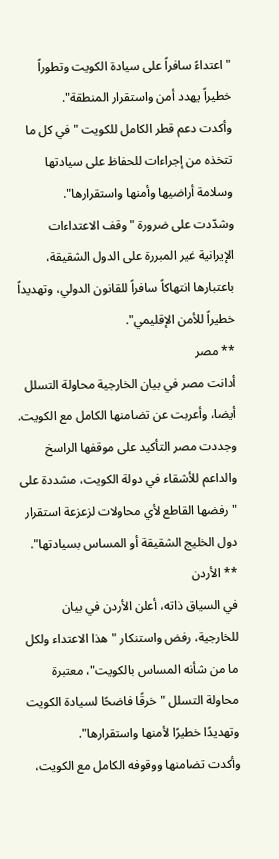"اعتداءً سافراً على سيادة الكويت وتطوراً خطيراً يهدد أمن واستقرار المنطقة".
وأكدت دعم قطر الكامل للكويت "في كل ما تتخذه من إجراءات للحفاظ على سيادتها وسلامة أراضيها وأمنها واستقرارها".
وشدّدت على ضرورة "وقف الاعتداءات الإيرانية غير المبررة على الدول الشقيقة، باعتبارها انتهاكاً سافراً للقانون الدولي، وتهديداً خطيراً للأمن الإقليمي".
** مصر
أدانت مصر في بيان الخارجية محاولة التسلل أيضا، وأعربت عن تضامنها الكامل مع الكويت.
وجددت مصر التأكيد على موقفها الراسخ والداعم للأشقاء في دولة الكويت، مشددة على "رفضها القاطع لأي محاولات لزعزعة استقرار دول الخليج الشقيقة أو المساس بسيادتها".
** الأردن
في السياق ذاته، أعلن الأردن في بيان للخارجية، رفض واستنكار "هذا الاعتداء ولكل ما من شأنه المساس بالكويت"، معتبرة محاولة التسلل "خرقًا فاضحًا لسيادة الكويت وتهديدًا خطيرًا لأمنها واستقرارها".
وأكدت تضامنها ووقوفه الكامل مع الكويت،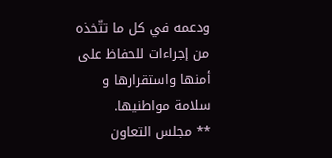ودعمه في كل ما تتّخذه من إجراءات للحفاظ على أمنها واستقرارها و سلامة مواطنيها.
** مجلس التعاون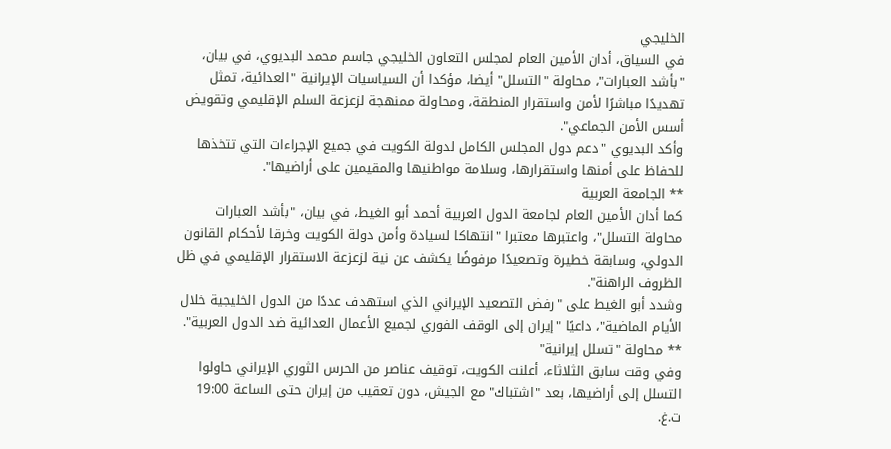الخليجي
في السياق، أدان الأمين العام لمجلس التعاون الخليجي جاسم محمد البديوي، في بيان، "بأشد العبارات"، محاولة "التسلل" أيضا، مؤكدا أن السياسيات الإيرانية "العدائية، تمثل تهديدًا مباشرًا لأمن واستقرار المنطقة، ومحاولة ممنهجة لزعزعة السلم الإقليمي وتقويض أسس الأمن الجماعي".
وأكد البديوي "دعم دول المجلس الكامل لدولة الكويت في جميع الإجراءات التي تتخذها للحفاظ على أمنها واستقرارها، وسلامة مواطنيها والمقيمين على أراضيها".
** الجامعة العربية
كما أدان الأمين العام لجامعة الدول العربية أحمد أبو الغيط، في بيان، "بأشد العبارات محاولة التسلل"، واعتبرها معتبرا "انتهاكا لسيادة وأمن دولة الكويت وخرقا لأحكام القانون الدولي، وسابقة خطيرة وتصعيدًا مرفوضًا يكشف عن نية لزعزعة الاستقرار الإقليمي في ظل الظروف الراهنة".
وشدد أبو الغيط على "رفض التصعيد الإيراني الذي استهدف عددًا من الدول الخليجية خلال الأيام الماضية"، داعيًا "إيران إلى الوقف الفوري لجميع الأعمال العدائية ضد الدول العربية".
** محاولة "تسلل إيرانية"
وفي وقت سابق الثلاثاء، أعلنت الكويت، توقيف عناصر من الحرس الثوري الإيراني حاولوا التسلل إلى أراضيها، بعد "اشتباك" مع الجيش، دون تعقيب من إيران حتى الساعة 19:00 ت.غ.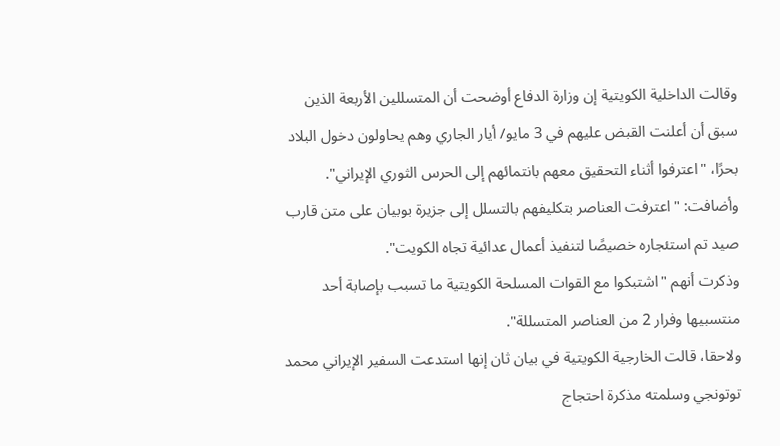وقالت الداخلية الكويتية إن وزارة الدفاع أوضحت أن المتسللين الأربعة الذين سبق أن أعلنت القبض عليهم في 3 مايو/ أيار الجاري وهم يحاولون دخول البلاد بحرًا، "اعترفوا أثناء التحقيق معهم بانتمائهم إلى الحرس الثوري الإيراني".
وأضافت: "اعترفت العناصر بتكليفهم بالتسلل إلى جزيرة بوبيان على متن قارب صيد تم استئجاره خصيصًا لتنفيذ أعمال عدائية تجاه الكويت".
وذكرت أنهم "اشتبكوا مع القوات المسلحة الكويتية ما تسبب بإصابة أحد منتسبيها وفرار 2 من العناصر المتسللة".
ولاحقا، قالت الخارجية الكويتية في بيان ثان إنها استدعت السفير الإيراني محمد توتونجي وسلمته مذكرة احتجاج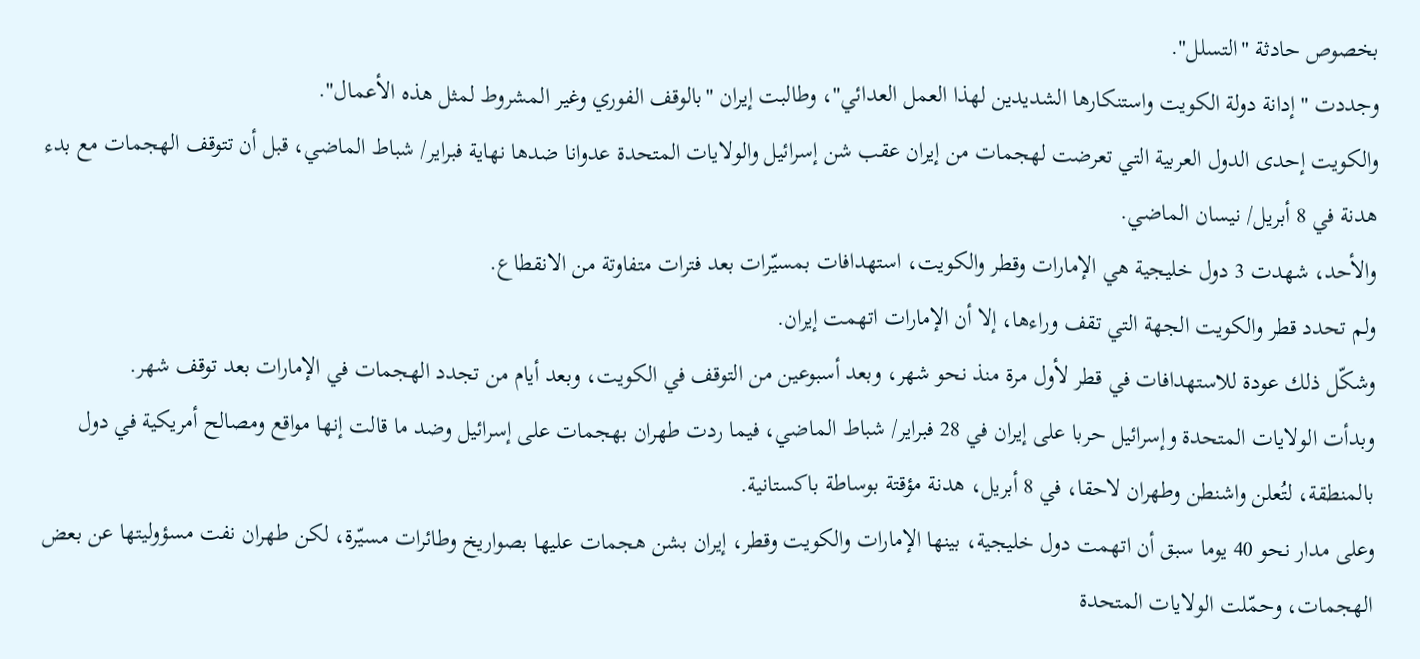بخصوص حادثة "التسلل".
وجددت "إدانة دولة الكويت واستنكارها الشديدين لهذا العمل العدائي"، وطالبت إيران "بالوقف الفوري وغير المشروط لمثل هذه الأعمال".
والكويت إحدى الدول العربية التي تعرضت لهجمات من إيران عقب شن إسرائيل والولايات المتحدة عدوانا ضدها نهاية فبراير/ شباط الماضي، قبل أن تتوقف الهجمات مع بدء هدنة في 8 أبريل/ نيسان الماضي.
والأحد، شهدت 3 دول خليجية هي الإمارات وقطر والكويت، استهدافات بمسيّرات بعد فترات متفاوتة من الانقطاع.
ولم تحدد قطر والكويت الجهة التي تقف وراءها، إلا أن الإمارات اتهمت إيران.
وشكّل ذلك عودة للاستهدافات في قطر لأول مرة منذ نحو شهر، وبعد أسبوعين من التوقف في الكويت، وبعد أيام من تجدد الهجمات في الإمارات بعد توقف شهر.
وبدأت الولايات المتحدة وإسرائيل حربا على إيران في 28 فبراير/ شباط الماضي، فيما ردت طهران بهجمات على إسرائيل وضد ما قالت إنها مواقع ومصالح أمريكية في دول بالمنطقة، لتُعلن واشنطن وطهران لاحقا، في 8 أبريل، هدنة مؤقتة بوساطة باكستانية.
وعلى مدار نحو 40 يوما سبق أن اتهمت دول خليجية، بينها الإمارات والكويت وقطر، إيران بشن هجمات عليها بصواريخ وطائرات مسيّرة، لكن طهران نفت مسؤوليتها عن بعض الهجمات، وحمّلت الولايات المتحدة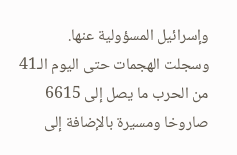وإسرائيل المسؤولية عنها.
وسجلت الهجمات حتى اليوم الـ41 من الحرب ما يصل إلى 6615 صاروخا ومسيرة بالإضافة إلى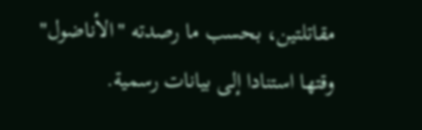مقاتلتين، بحسب ما رصدته "الأناضول" وقتها استنادا إلى بيانات رسمية.